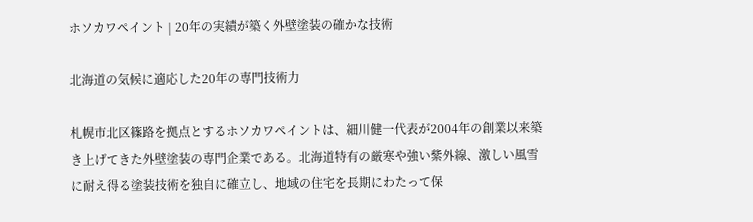ホソカワペイント | 20年の実績が築く外壁塗装の確かな技術

北海道の気候に適応した20年の専門技術力

札幌市北区篠路を拠点とするホソカワペイントは、細川健一代表が2004年の創業以来築き上げてきた外壁塗装の専門企業である。北海道特有の厳寒や強い紫外線、激しい風雪に耐え得る塗装技術を独自に確立し、地域の住宅を長期にわたって保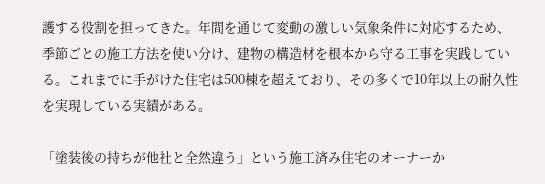護する役割を担ってきた。年間を通じて変動の激しい気象条件に対応するため、季節ごとの施工方法を使い分け、建物の構造材を根本から守る工事を実践している。これまでに手がけた住宅は500棟を超えており、その多くで10年以上の耐久性を実現している実績がある。

「塗装後の持ちが他社と全然違う」という施工済み住宅のオーナーか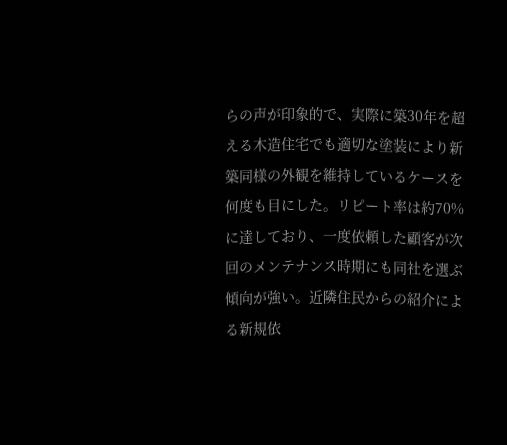らの声が印象的で、実際に築30年を超える木造住宅でも適切な塗装により新築同様の外観を維持しているケースを何度も目にした。リピート率は約70%に達しており、一度依頼した顧客が次回のメンテナンス時期にも同社を選ぶ傾向が強い。近隣住民からの紹介による新規依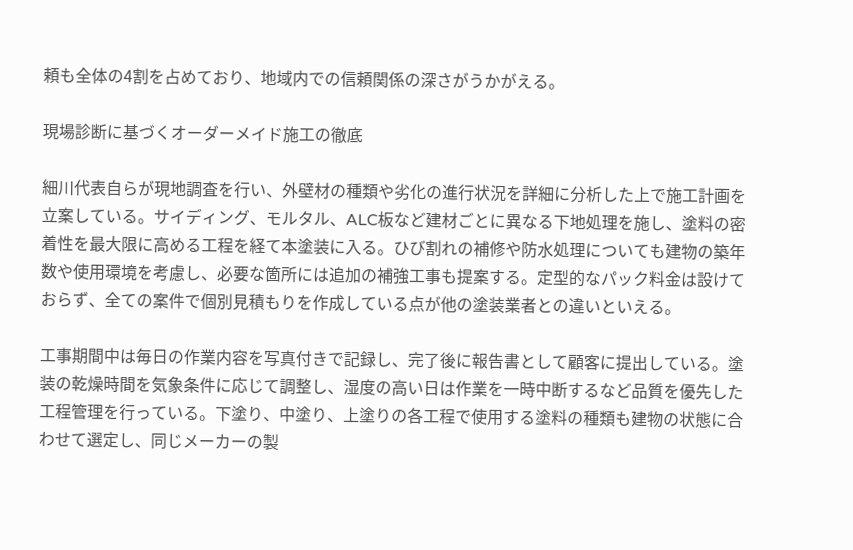頼も全体の4割を占めており、地域内での信頼関係の深さがうかがえる。

現場診断に基づくオーダーメイド施工の徹底

細川代表自らが現地調査を行い、外壁材の種類や劣化の進行状況を詳細に分析した上で施工計画を立案している。サイディング、モルタル、ALC板など建材ごとに異なる下地処理を施し、塗料の密着性を最大限に高める工程を経て本塗装に入る。ひび割れの補修や防水処理についても建物の築年数や使用環境を考慮し、必要な箇所には追加の補強工事も提案する。定型的なパック料金は設けておらず、全ての案件で個別見積もりを作成している点が他の塗装業者との違いといえる。

工事期間中は毎日の作業内容を写真付きで記録し、完了後に報告書として顧客に提出している。塗装の乾燥時間を気象条件に応じて調整し、湿度の高い日は作業を一時中断するなど品質を優先した工程管理を行っている。下塗り、中塗り、上塗りの各工程で使用する塗料の種類も建物の状態に合わせて選定し、同じメーカーの製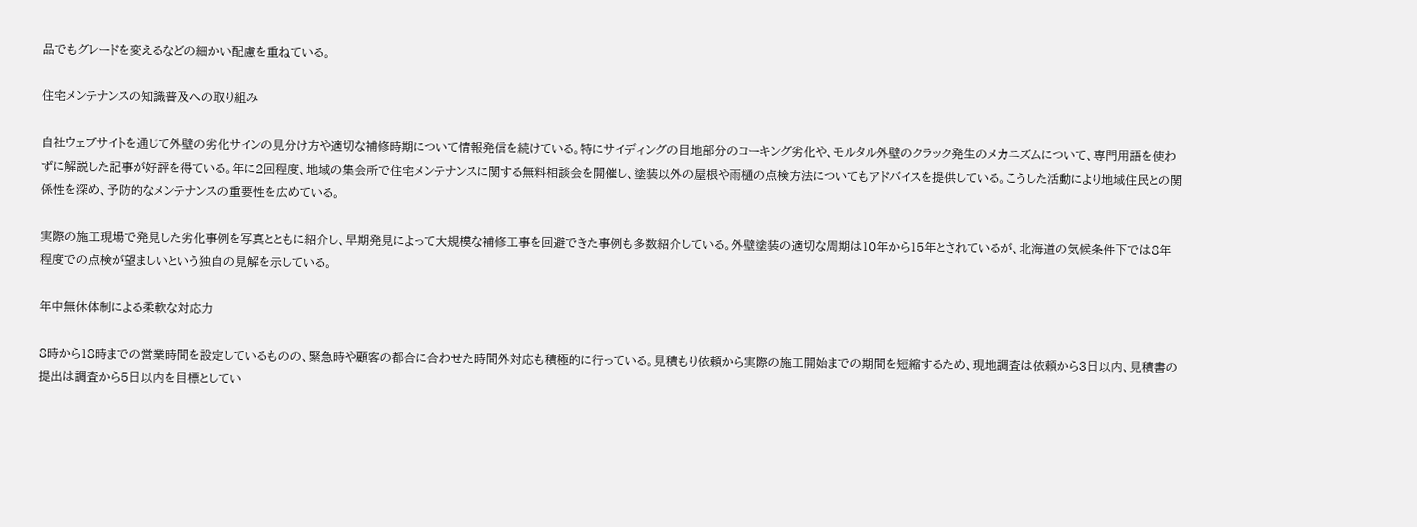品でもグレードを変えるなどの細かい配慮を重ねている。

住宅メンテナンスの知識普及への取り組み

自社ウェブサイトを通じて外壁の劣化サインの見分け方や適切な補修時期について情報発信を続けている。特にサイディングの目地部分のコーキング劣化や、モルタル外壁のクラック発生のメカニズムについて、専門用語を使わずに解説した記事が好評を得ている。年に2回程度、地域の集会所で住宅メンテナンスに関する無料相談会を開催し、塗装以外の屋根や雨樋の点検方法についてもアドバイスを提供している。こうした活動により地域住民との関係性を深め、予防的なメンテナンスの重要性を広めている。

実際の施工現場で発見した劣化事例を写真とともに紹介し、早期発見によって大規模な補修工事を回避できた事例も多数紹介している。外壁塗装の適切な周期は10年から15年とされているが、北海道の気候条件下では8年程度での点検が望ましいという独自の見解を示している。

年中無休体制による柔軟な対応力

8時から18時までの営業時間を設定しているものの、緊急時や顧客の都合に合わせた時間外対応も積極的に行っている。見積もり依頼から実際の施工開始までの期間を短縮するため、現地調査は依頼から3日以内、見積書の提出は調査から5日以内を目標としてい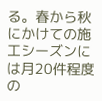る。春から秋にかけての施工シーズンには月20件程度の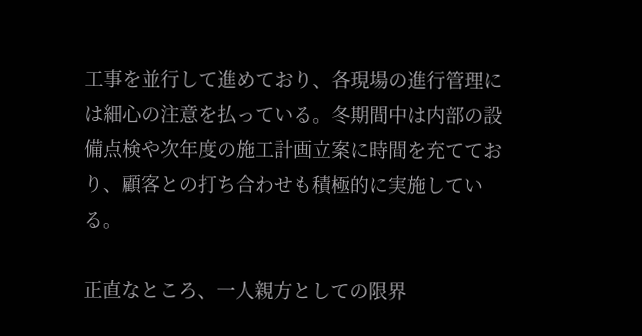工事を並行して進めており、各現場の進行管理には細心の注意を払っている。冬期間中は内部の設備点検や次年度の施工計画立案に時間を充てており、顧客との打ち合わせも積極的に実施している。

正直なところ、一人親方としての限界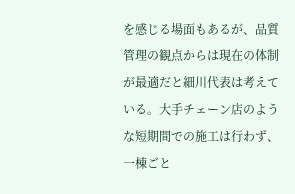を感じる場面もあるが、品質管理の観点からは現在の体制が最適だと細川代表は考えている。大手チェーン店のような短期間での施工は行わず、一棟ごと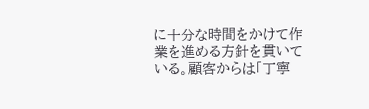に十分な時間をかけて作業を進める方針を貫いている。顧客からは「丁寧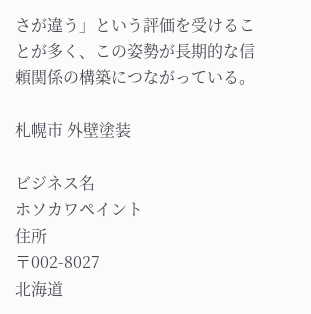さが違う」という評価を受けることが多く、この姿勢が長期的な信頼関係の構築につながっている。

札幌市 外壁塗装

ビジネス名
ホソカワペイント
住所
〒002-8027
北海道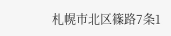札幌市北区篠路7条1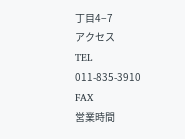丁目4−7
アクセス
TEL
011-835-3910
FAX
営業時間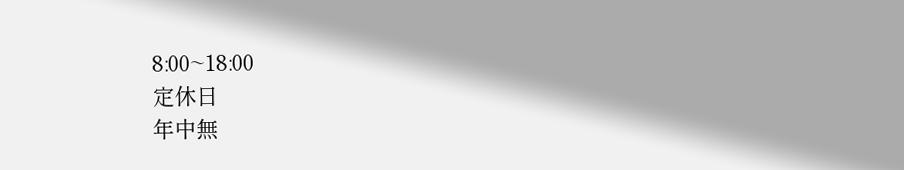8:00~18:00
定休日
年中無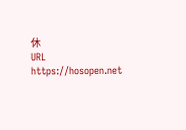休
URL
https://hosopen.net